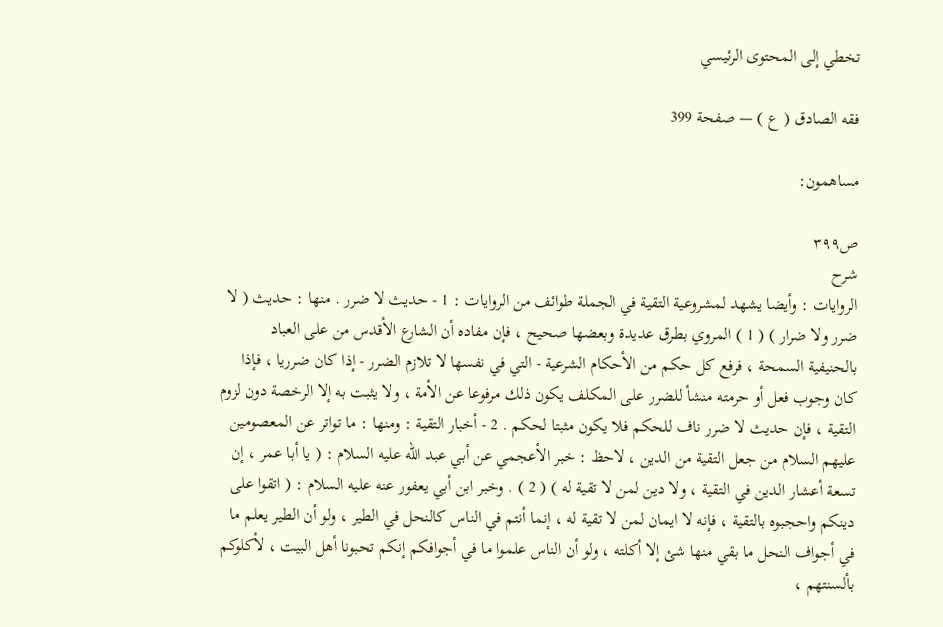تخطي إلى المحتوى الرئيسي

فقه الصادق ( ع ) — صفحة 399

مساهمون:

ص٣٩٩
شرح
الروايات : وأيضا يشهد لمشروعية التقية في الجملة طوائف من الروايات : 1 - حديث لا ضرر . منها : حديث ( لا ضرر ولا ضرار ) ( 1 ) المروي بطرق عديدة وبعضها صحيح ، فإن مفاده أن الشارع الأقدس من على العباد بالحنيفية السمحة ، فرفع كل حكم من الأحكام الشرعية - التي في نفسها لا تلازم الضرر - إذا كان ضرريا ، فإذا كان وجوب فعل أو حرمته منشأ للضرر على المكلف يكون ذلك مرفوعا عن الأمة ، ولا يثبت به إلا الرخصة دون لزوم التقية ، فإن حديث لا ضرر ناف للحكم فلا يكون مثبتا لحكم . 2 - أخبار التقية : ومنها : ما تواتر عن المعصومين عليهم السلام من جعل التقية من الدين ، لاحظ : خبر الأعجمي عن أبي عبد الله عليه السلام : ( يا أبا عمر ، إن تسعة أعشار الدين في التقية ، ولا دين لمن لا تقية له ) ( 2 ) . وخبر ابن أبي يعفور عنه عليه السلام : ( اتقوا على دينكم واحجبوه بالتقية ، فإنه لا ايمان لمن لا تقية له ، إنما أنتم في الناس كالنحل في الطير ، ولو أن الطير يعلم ما في أجواف النحل ما بقي منها شئ إلا أكلته ، ولو أن الناس علموا ما في أجوافكم إنكم تحبونا أهل البيت ، لأكلوكم بألسنتهم ،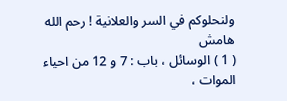ولنحلوكم في السر والعلانية ! رحم الله
هامش
( 1 ) الوسائل ، باب : 7 و 12 من احياء الموات ،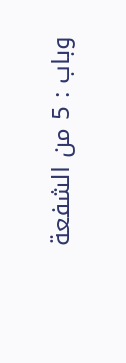وباب : 5 من الشفعة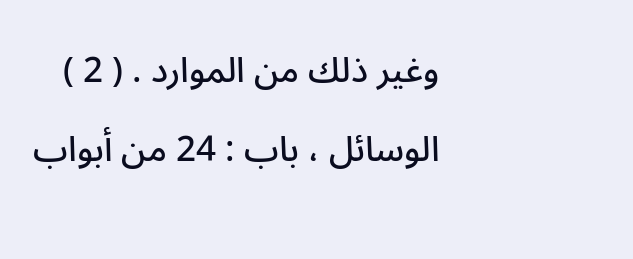وغير ذلك من الموارد . ( 2 ) الوسائل ، باب : 24 من أبواب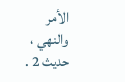الأمر والنهي ، حديث 2 .